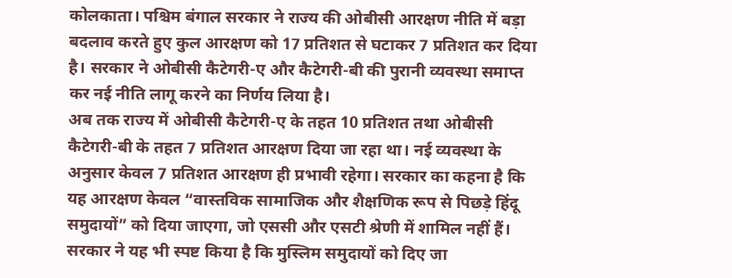कोलकाता। पश्चिम बंगाल सरकार ने राज्य की ओबीसी आरक्षण नीति में बड़ा बदलाव करते हुए कुल आरक्षण को 17 प्रतिशत से घटाकर 7 प्रतिशत कर दिया है। सरकार ने ओबीसी कैटेगरी-ए और कैटेगरी-बी की पुरानी व्यवस्था समाप्त कर नई नीति लागू करने का निर्णय लिया है।
अब तक राज्य में ओबीसी कैटेगरी-ए के तहत 10 प्रतिशत तथा ओबीसी कैटेगरी-बी के तहत 7 प्रतिशत आरक्षण दिया जा रहा था। नई व्यवस्था के अनुसार केवल 7 प्रतिशत आरक्षण ही प्रभावी रहेगा। सरकार का कहना है कि यह आरक्षण केवल “वास्तविक सामाजिक और शैक्षणिक रूप से पिछड़े हिंदू समुदायों” को दिया जाएगा, जो एससी और एसटी श्रेणी में शामिल नहीं हैं।
सरकार ने यह भी स्पष्ट किया है कि मुस्लिम समुदायों को दिए जा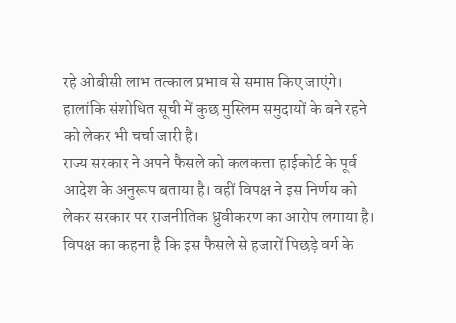रहे ओबीसी लाभ तत्काल प्रभाव से समाप्त किए जाएंगे। हालांकि संशोधित सूची में कुछ मुस्लिम समुदायों के बने रहने को लेकर भी चर्चा जारी है।
राज्य सरकार ने अपने फैसले को कलकत्ता हाईकोर्ट के पूर्व आदेश के अनुरूप बताया है। वहीं विपक्ष ने इस निर्णय को लेकर सरकार पर राजनीतिक ध्रुवीकरण का आरोप लगाया है। विपक्ष का कहना है कि इस फैसले से हजारों पिछड़े वर्ग के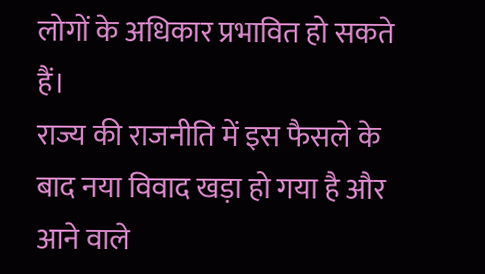लोगों के अधिकार प्रभावित हो सकते हैं।
राज्य की राजनीति में इस फैसले के बाद नया विवाद खड़ा हो गया है और आने वाले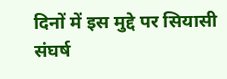दिनों में इस मुद्दे पर सियासी संघर्ष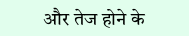और तेज होने के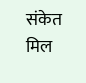संकेत मिल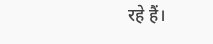रहे हैं।